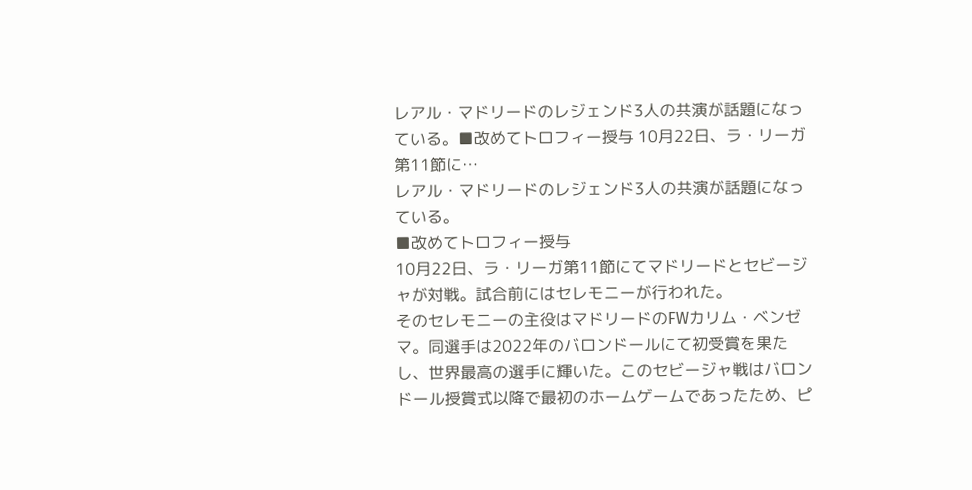レアル・マドリードのレジェンド3人の共演が話題になっている。■改めてトロフィー授与 10月22日、ラ・リーガ第11節に…
レアル・マドリードのレジェンド3人の共演が話題になっている。
■改めてトロフィー授与
10月22日、ラ・リーガ第11節にてマドリードとセビージャが対戦。試合前にはセレモニーが行われた。
そのセレモニーの主役はマドリードのFWカリム・ベンゼマ。同選手は2022年のバロンドールにて初受賞を果たし、世界最高の選手に輝いた。このセビージャ戦はバロンドール授賞式以降で最初のホームゲームであったため、ピ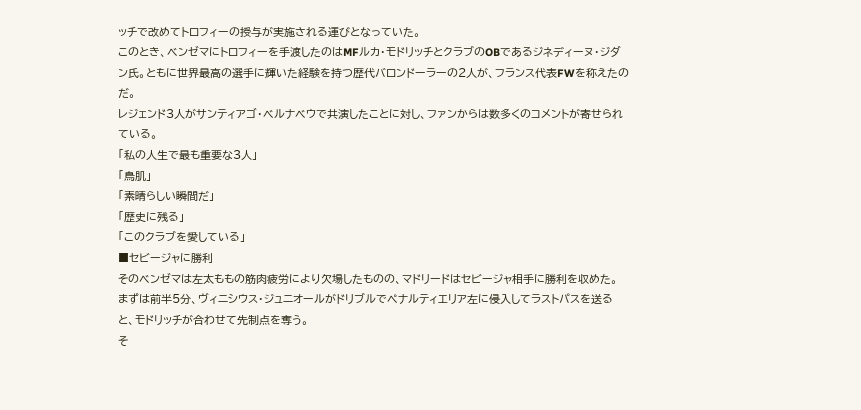ッチで改めてトロフィーの授与が実施される運びとなっていた。
このとき、ベンゼマにトロフィーを手渡したのはMFルカ・モドリッチとクラブのOBであるジネディーヌ・ジダン氏。ともに世界最高の選手に輝いた経験を持つ歴代バロンドーラーの2人が、フランス代表FWを称えたのだ。
レジェンド3人がサンティアゴ・ベルナベウで共演したことに対し、ファンからは数多くのコメントが寄せられている。
「私の人生で最も重要な3人」
「鳥肌」
「素晴らしい瞬間だ」
「歴史に残る」
「このクラブを愛している」
■セビージャに勝利
そのベンゼマは左太ももの筋肉疲労により欠場したものの、マドリードはセビージャ相手に勝利を収めた。
まずは前半5分、ヴィニシウス・ジュニオールがドリブルでペナルティエリア左に侵入してラストパスを送ると、モドリッチが合わせて先制点を奪う。
そ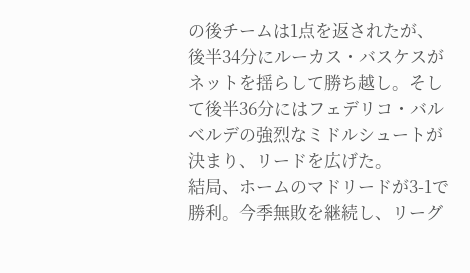の後チームは1点を返されたが、後半34分にルーカス・バスケスがネットを揺らして勝ち越し。そして後半36分にはフェデリコ・バルベルデの強烈なミドルシュートが決まり、リードを広げた。
結局、ホームのマドリードが3-1で勝利。今季無敗を継続し、リーグ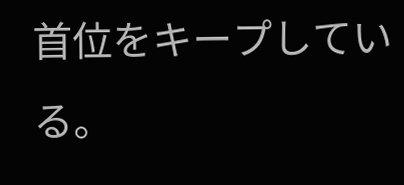首位をキープしている。